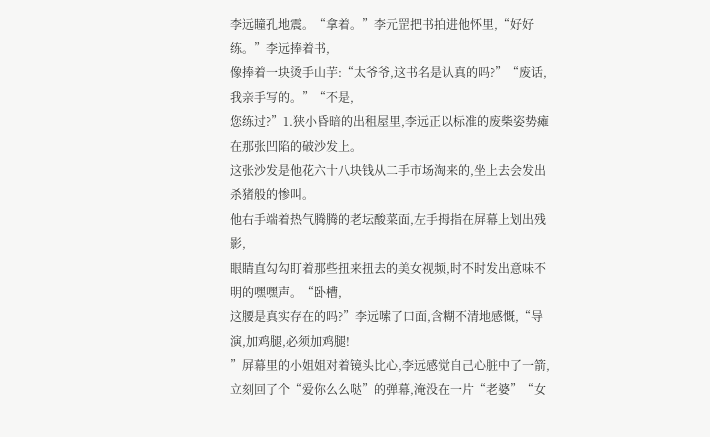李远瞳孔地震。“拿着。”李元罡把书拍进他怀里,“好好练。”李远捧着书,
像捧着一块烫手山芋:“太爷爷,这书名是认真的吗?”“废话,我亲手写的。”“不是,
您练过?”1.狭小昏暗的出租屋里,李远正以标准的废柴姿势瘫在那张凹陷的破沙发上。
这张沙发是他花六十八块钱从二手市场淘来的,坐上去会发出杀猪般的惨叫。
他右手端着热气腾腾的老坛酸菜面,左手拇指在屏幕上划出残影,
眼睛直勾勾盯着那些扭来扭去的美女视频,时不时发出意味不明的嘿嘿声。“卧槽,
这腰是真实存在的吗?”李远嗦了口面,含糊不清地感慨,“导演,加鸡腿,必须加鸡腿!
”屏幕里的小姐姐对着镜头比心,李远感觉自己心脏中了一箭,
立刻回了个“爱你么么哒”的弹幕,淹没在一片“老婆”“女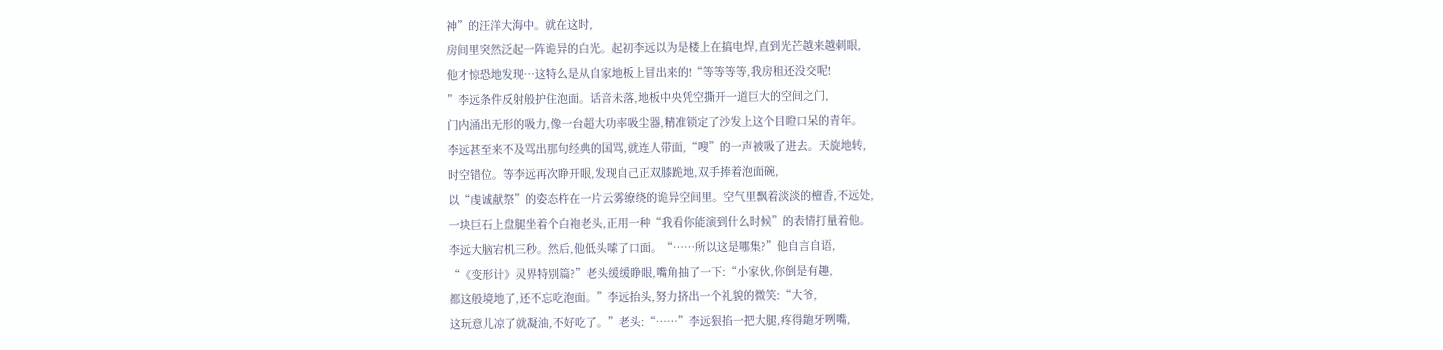神”的汪洋大海中。就在这时,
房间里突然泛起一阵诡异的白光。起初李远以为是楼上在搞电焊,直到光芒越来越刺眼,
他才惊恐地发现…这特么是从自家地板上冒出来的!“等等等等,我房租还没交呢!
”李远条件反射般护住泡面。话音未落,地板中央凭空撕开一道巨大的空间之门,
门内涌出无形的吸力,像一台超大功率吸尘器,精准锁定了沙发上这个目瞪口呆的青年。
李远甚至来不及骂出那句经典的国骂,就连人带面,“嗖”的一声被吸了进去。天旋地转,
时空错位。等李远再次睁开眼,发现自己正双膝跪地,双手捧着泡面碗,
以“虔诚献祭”的姿态杵在一片云雾缭绕的诡异空间里。空气里飘着淡淡的檀香,不远处,
一块巨石上盘腿坐着个白袍老头,正用一种“我看你能演到什么时候”的表情打量着他。
李远大脑宕机三秒。然后,他低头嗦了口面。“……所以这是哪集?”他自言自语,
“《变形计》灵界特别篇?”老头缓缓睁眼,嘴角抽了一下:“小家伙,你倒是有趣,
都这般境地了,还不忘吃泡面。”李远抬头,努力挤出一个礼貌的微笑:“大爷,
这玩意儿凉了就凝油,不好吃了。”老头:“……”李远狠掐一把大腿,疼得龅牙咧嘴,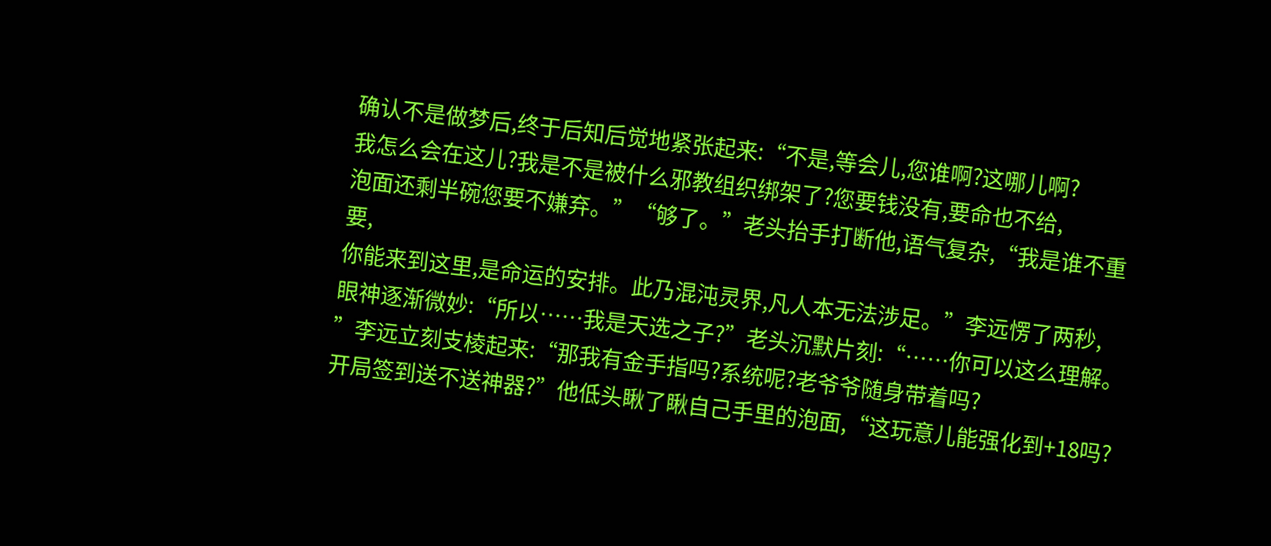确认不是做梦后,终于后知后觉地紧张起来:“不是,等会儿,您谁啊?这哪儿啊?
我怎么会在这儿?我是不是被什么邪教组织绑架了?您要钱没有,要命也不给,
泡面还剩半碗您要不嫌弃。”“够了。”老头抬手打断他,语气复杂,“我是谁不重要,
你能来到这里,是命运的安排。此乃混沌灵界,凡人本无法涉足。”李远愣了两秒,
眼神逐渐微妙:“所以……我是天选之子?”老头沉默片刻:“……你可以这么理解。
”李远立刻支棱起来:“那我有金手指吗?系统呢?老爷爷随身带着吗?
开局签到送不送神器?”他低头瞅了瞅自己手里的泡面,“这玩意儿能强化到+18吗?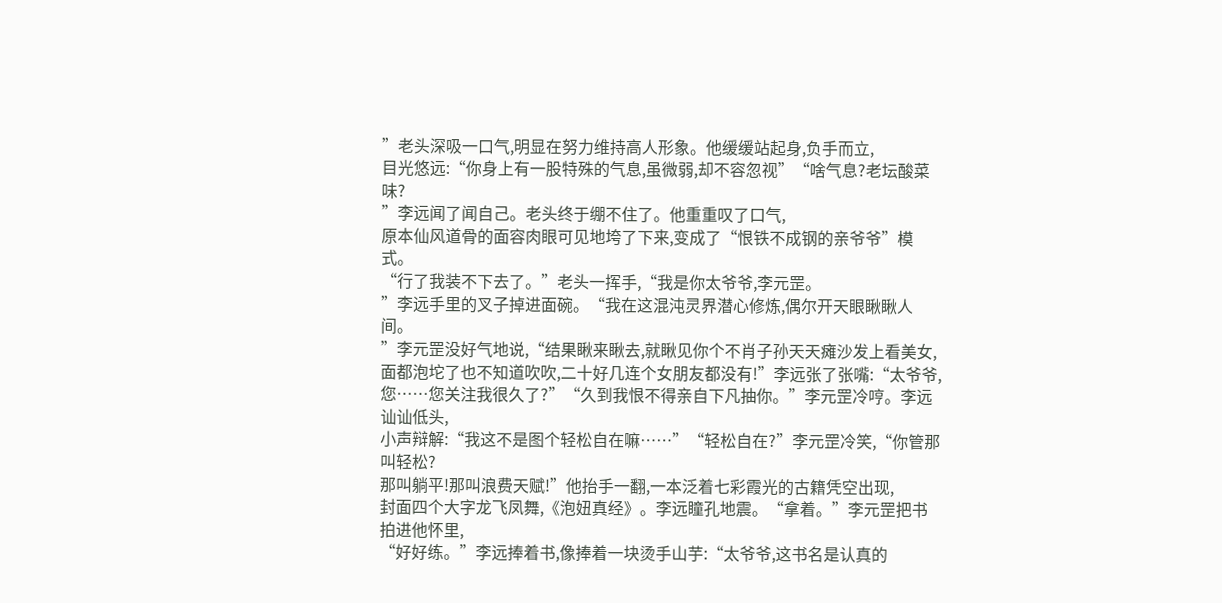”老头深吸一口气,明显在努力维持高人形象。他缓缓站起身,负手而立,
目光悠远:“你身上有一股特殊的气息,虽微弱,却不容忽视”“啥气息?老坛酸菜味?
”李远闻了闻自己。老头终于绷不住了。他重重叹了口气,
原本仙风道骨的面容肉眼可见地垮了下来,变成了“恨铁不成钢的亲爷爷”模式。
“行了我装不下去了。”老头一挥手,“我是你太爷爷,李元罡。
”李远手里的叉子掉进面碗。“我在这混沌灵界潜心修炼,偶尔开天眼瞅瞅人间。
”李元罡没好气地说,“结果瞅来瞅去,就瞅见你个不肖子孙天天瘫沙发上看美女,
面都泡坨了也不知道吹吹,二十好几连个女朋友都没有!”李远张了张嘴:“太爷爷,
您……您关注我很久了?”“久到我恨不得亲自下凡抽你。”李元罡冷哼。李远讪讪低头,
小声辩解:“我这不是图个轻松自在嘛……”“轻松自在?”李元罡冷笑,“你管那叫轻松?
那叫躺平!那叫浪费天赋!”他抬手一翻,一本泛着七彩霞光的古籍凭空出现,
封面四个大字龙飞凤舞,《泡妞真经》。李远瞳孔地震。“拿着。”李元罡把书拍进他怀里,
“好好练。”李远捧着书,像捧着一块烫手山芋:“太爷爷,这书名是认真的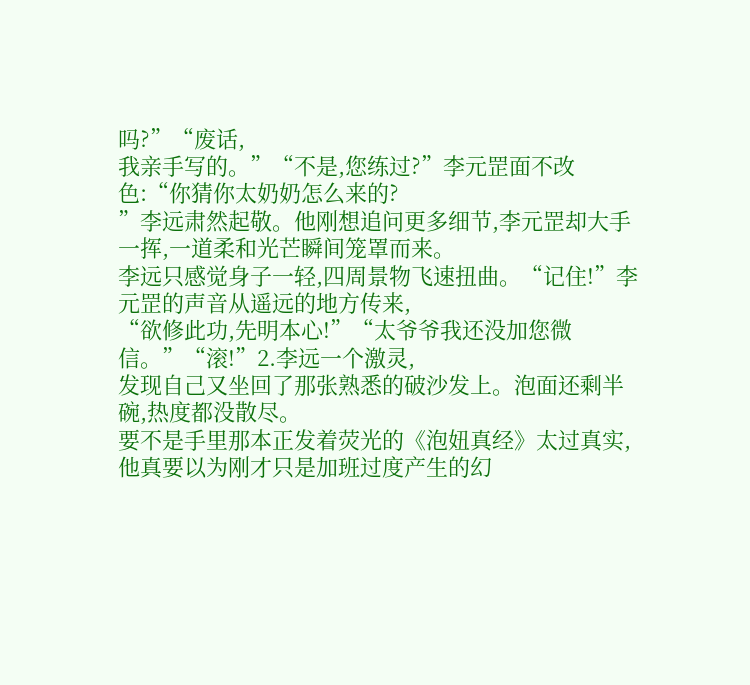吗?”“废话,
我亲手写的。”“不是,您练过?”李元罡面不改色:“你猜你太奶奶怎么来的?
”李远肃然起敬。他刚想追问更多细节,李元罡却大手一挥,一道柔和光芒瞬间笼罩而来。
李远只感觉身子一轻,四周景物飞速扭曲。“记住!”李元罡的声音从遥远的地方传来,
“欲修此功,先明本心!”“太爷爷我还没加您微信。”“滚!”2.李远一个激灵,
发现自己又坐回了那张熟悉的破沙发上。泡面还剩半碗,热度都没散尽。
要不是手里那本正发着荧光的《泡妞真经》太过真实,
他真要以为刚才只是加班过度产生的幻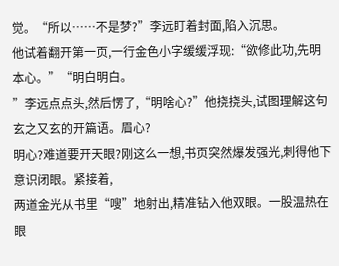觉。“所以……不是梦?”李远盯着封面,陷入沉思。
他试着翻开第一页,一行金色小字缓缓浮现:“欲修此功,先明本心。”“明白明白。
”李远点点头,然后愣了,“明啥心?”他挠挠头,试图理解这句玄之又玄的开篇语。眉心?
明心?难道要开天眼?刚这么一想,书页突然爆发强光,刺得他下意识闭眼。紧接着,
两道金光从书里“嗖”地射出,精准钻入他双眼。一股温热在眼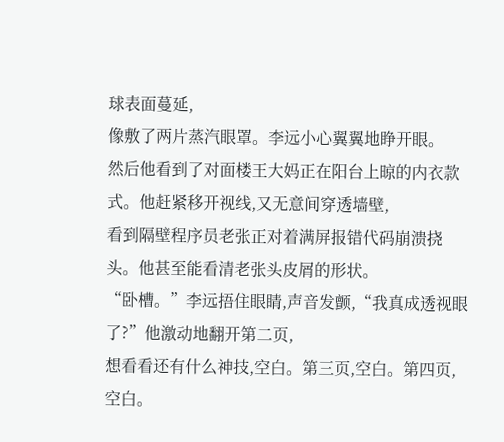球表面蔓延,
像敷了两片蒸汽眼罩。李远小心翼翼地睁开眼。
然后他看到了对面楼王大妈正在阳台上晾的内衣款式。他赶紧移开视线,又无意间穿透墙壁,
看到隔壁程序员老张正对着满屏报错代码崩溃挠头。他甚至能看清老张头皮屑的形状。
“卧槽。”李远捂住眼睛,声音发颤,“我真成透视眼了?”他激动地翻开第二页,
想看看还有什么神技,空白。第三页,空白。第四页,空白。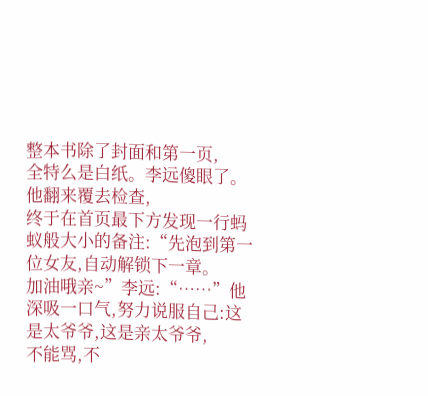整本书除了封面和第一页,
全特么是白纸。李远傻眼了。他翻来覆去检查,
终于在首页最下方发现一行蚂蚁般大小的备注:“先泡到第一位女友,自动解锁下一章。
加油哦亲~”李远:“……”他深吸一口气,努力说服自己:这是太爷爷,这是亲太爷爷,
不能骂,不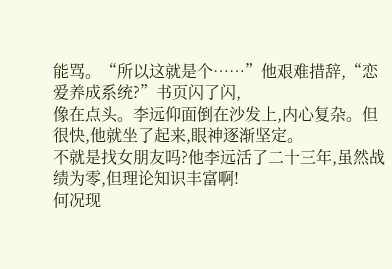能骂。“所以这就是个……”他艰难措辞,“恋爱养成系统?”书页闪了闪,
像在点头。李远仰面倒在沙发上,内心复杂。但很快,他就坐了起来,眼神逐渐坚定。
不就是找女朋友吗?他李远活了二十三年,虽然战绩为零,但理论知识丰富啊!
何况现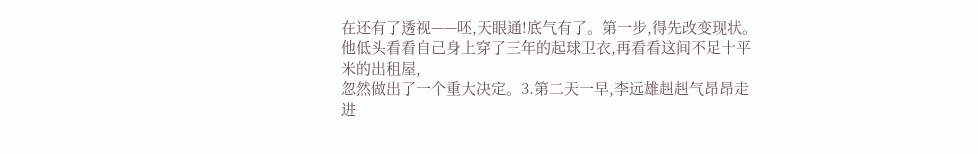在还有了透视——呸,天眼通!底气有了。第一步,得先改变现状。
他低头看看自己身上穿了三年的起球卫衣,再看看这间不足十平米的出租屋,
忽然做出了一个重大决定。3.第二天一早,李远雄赳赳气昂昂走进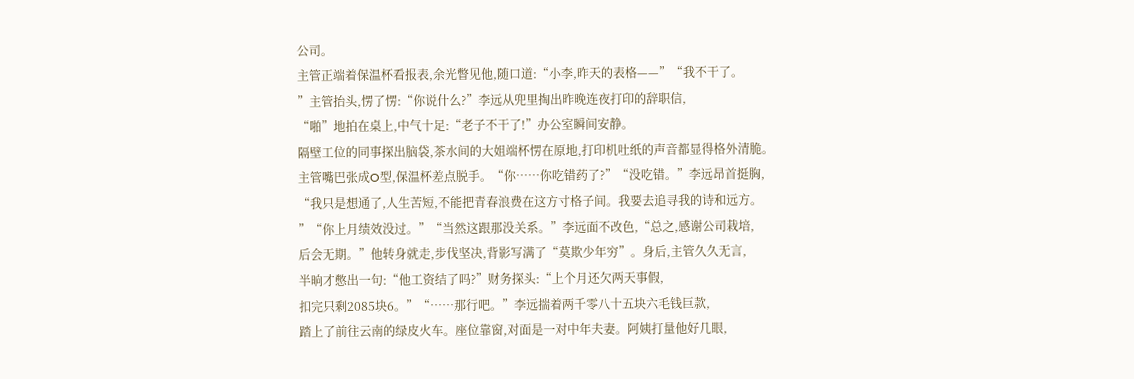公司。
主管正端着保温杯看报表,余光瞥见他,随口道:“小李,昨天的表格——”“我不干了。
”主管抬头,愣了愣:“你说什么?”李远从兜里掏出昨晚连夜打印的辞职信,
“啪”地拍在桌上,中气十足:“老子不干了!”办公室瞬间安静。
隔壁工位的同事探出脑袋,茶水间的大姐端杯愣在原地,打印机吐纸的声音都显得格外清脆。
主管嘴巴张成O型,保温杯差点脱手。“你……你吃错药了?”“没吃错。”李远昂首挺胸,
“我只是想通了,人生苦短,不能把青春浪费在这方寸格子间。我要去追寻我的诗和远方。
”“你上月绩效没过。”“当然这跟那没关系。”李远面不改色,“总之,感谢公司栽培,
后会无期。”他转身就走,步伐坚决,背影写满了“莫欺少年穷”。身后,主管久久无言,
半晌才憋出一句:“他工资结了吗?”财务探头:“上个月还欠两天事假,
扣完只剩2085块6。”“……那行吧。”李远揣着两千零八十五块六毛钱巨款,
踏上了前往云南的绿皮火车。座位靠窗,对面是一对中年夫妻。阿姨打量他好几眼,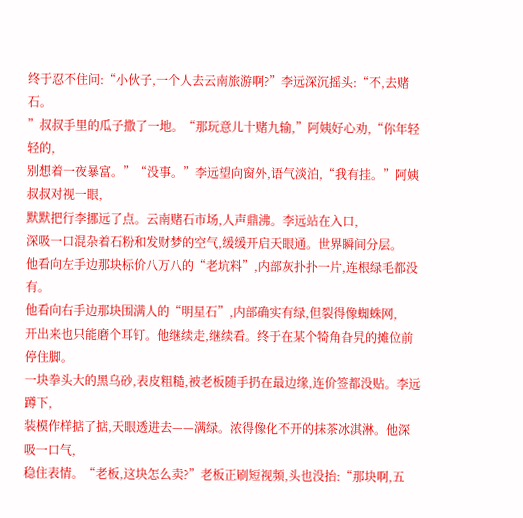终于忍不住问:“小伙子,一个人去云南旅游啊?”李远深沉摇头:“不,去赌石。
”叔叔手里的瓜子撒了一地。“那玩意儿十赌九输,”阿姨好心劝,“你年轻轻的,
别想着一夜暴富。”“没事。”李远望向窗外,语气淡泊,“我有挂。”阿姨叔叔对视一眼,
默默把行李挪远了点。云南赌石市场,人声鼎沸。李远站在入口,
深吸一口混杂着石粉和发财梦的空气,缓缓开启天眼通。世界瞬间分层。
他看向左手边那块标价八万八的“老坑料”,内部灰扑扑一片,连根绿毛都没有。
他看向右手边那块围满人的“明星石”,内部确实有绿,但裂得像蜘蛛网,
开出来也只能磨个耳钉。他继续走,继续看。终于在某个犄角旮旯的摊位前停住脚。
一块拳头大的黑乌砂,表皮粗糙,被老板随手扔在最边缘,连价签都没贴。李远蹲下,
装模作样掂了掂,天眼透进去——满绿。浓得像化不开的抹茶冰淇淋。他深吸一口气,
稳住表情。“老板,这块怎么卖?”老板正刷短视频,头也没抬:“那块啊,五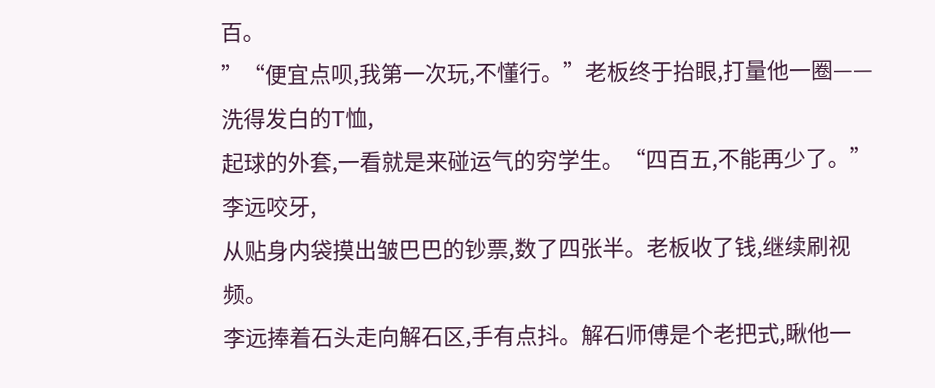百。
”“便宜点呗,我第一次玩,不懂行。”老板终于抬眼,打量他一圈——洗得发白的T恤,
起球的外套,一看就是来碰运气的穷学生。“四百五,不能再少了。”李远咬牙,
从贴身内袋摸出皱巴巴的钞票,数了四张半。老板收了钱,继续刷视频。
李远捧着石头走向解石区,手有点抖。解石师傅是个老把式,瞅他一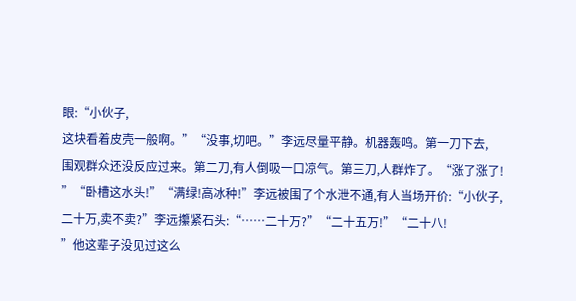眼:“小伙子,
这块看着皮壳一般啊。”“没事,切吧。”李远尽量平静。机器轰鸣。第一刀下去,
围观群众还没反应过来。第二刀,有人倒吸一口凉气。第三刀,人群炸了。“涨了涨了!
”“卧槽这水头!”“满绿!高冰种!”李远被围了个水泄不通,有人当场开价:“小伙子,
二十万,卖不卖?”李远攥紧石头:“……二十万?”“二十五万!”“二十八!
”他这辈子没见过这么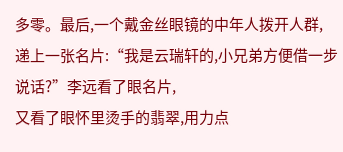多零。最后,一个戴金丝眼镜的中年人拨开人群,
递上一张名片:“我是云瑞轩的,小兄弟方便借一步说话?”李远看了眼名片,
又看了眼怀里烫手的翡翠,用力点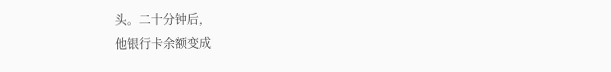头。二十分钟后,
他银行卡余额变成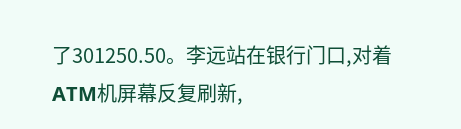了301250.50。李远站在银行门口,对着ATM机屏幕反复刷新,